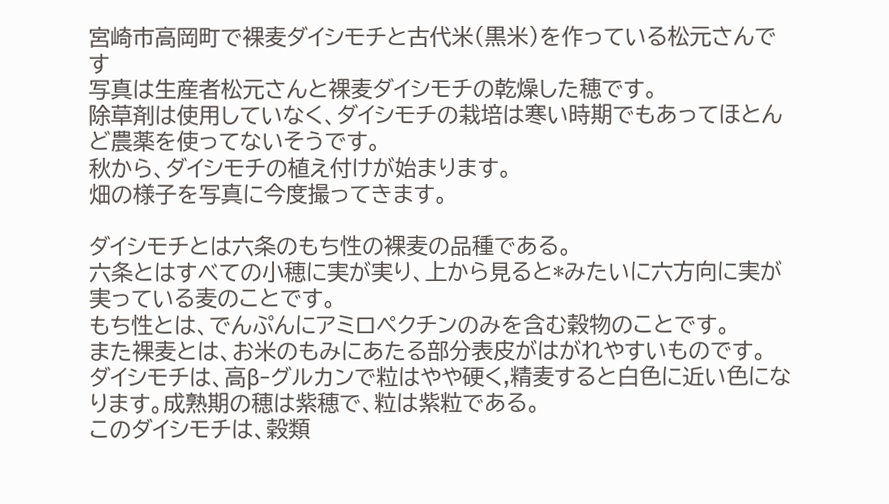宮崎市高岡町で裸麦ダイシモチと古代米(黒米)を作っている松元さんです
写真は生産者松元さんと裸麦ダイシモチの乾燥した穂です。
除草剤は使用していなく、ダイシモチの栽培は寒い時期でもあってほとんど農薬を使ってないそうです。
秋から、ダイシモチの植え付けが始まります。
畑の様子を写真に今度撮ってきます。

ダイシモチとは六条のもち性の裸麦の品種である。
六条とはすべての小穂に実が実り、上から見ると*みたいに六方向に実が実っている麦のことです。
もち性とは、でんぷんにアミロペクチンのみを含む穀物のことです。
また裸麦とは、お米のもみにあたる部分表皮がはがれやすいものです。
ダイシモチは、高β−グルカンで粒はやや硬く,精麦すると白色に近い色になります。成熟期の穂は紫穂で、粒は紫粒である。
このダイシモチは、穀類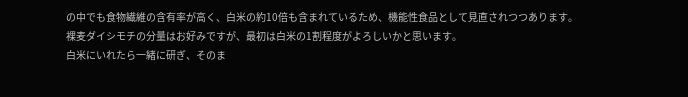の中でも食物繊維の含有率が高く、白米の約10倍も含まれているため、機能性食品として見直されつつあります。
裸麦ダイシモチの分量はお好みですが、最初は白米の1割程度がよろしいかと思います。
白米にいれたら一緒に研ぎ、そのま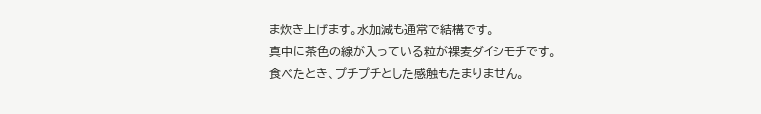ま炊き上げます。水加減も通常で結構です。
真中に茶色の線が入っている粒が裸麦ダイシモチです。
食べたとき、プチプチとした感触もたまりません。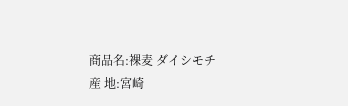商品名:裸麦 ダイシモチ
産 地:宮崎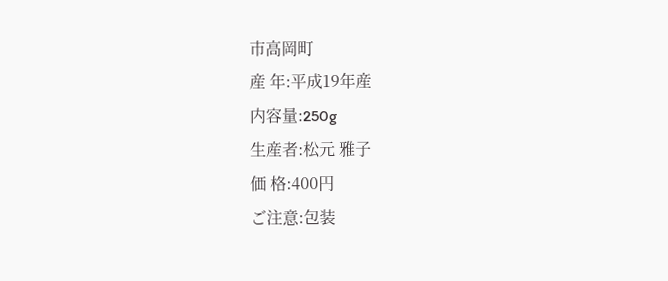市高岡町
産 年:平成19年産
内容量:250g
生産者:松元 雅子
価 格:400円
ご注意:包装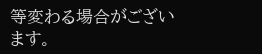等変わる場合がございます。